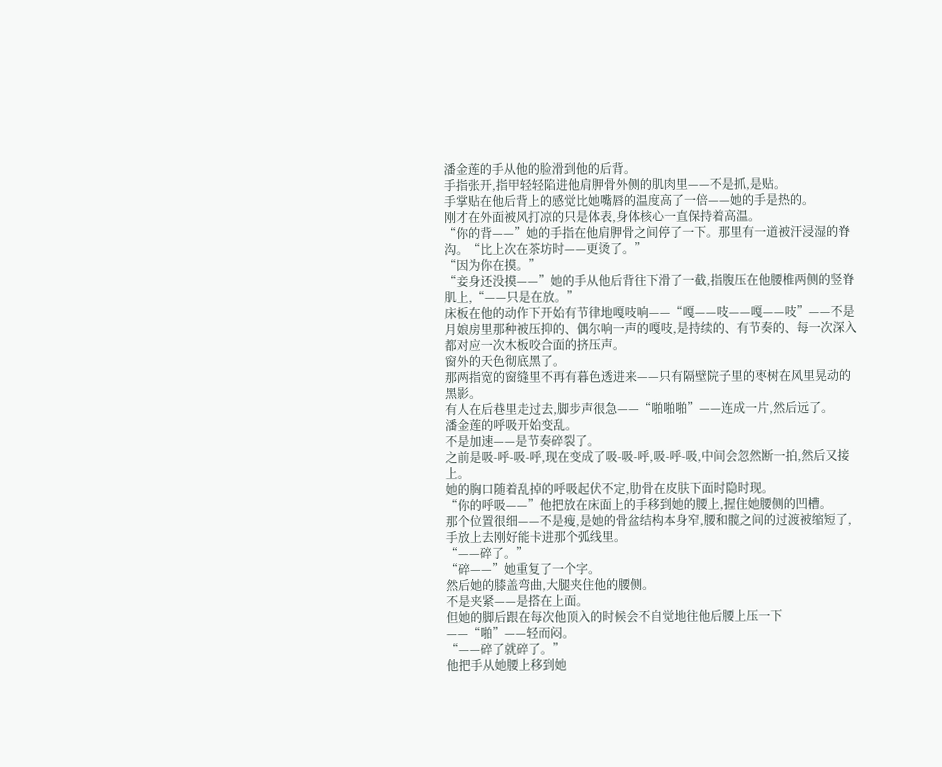潘金莲的手从他的脸滑到他的后背。
手指张开,指甲轻轻陷进他肩胛骨外侧的肌肉里——不是抓,是贴。
手掌贴在他后背上的感觉比她嘴唇的温度高了一倍——她的手是热的。
刚才在外面被风打凉的只是体表,身体核心一直保持着高温。
“你的背——”她的手指在他肩胛骨之间停了一下。那里有一道被汗浸湿的脊沟。“比上次在茶坊时——更烫了。”
“因为你在摸。”
“妾身还没摸——”她的手从他后背往下滑了一截,指腹压在他腰椎两侧的竖脊肌上,“——只是在放。”
床板在他的动作下开始有节律地嘎吱响——“嘎——吱——嘎——吱”——不是月娘房里那种被压抑的、偶尔响一声的嘎吱,是持续的、有节奏的、每一次深入都对应一次木板咬合面的挤压声。
窗外的天色彻底黑了。
那两指宽的窗缝里不再有暮色透进来——只有隔壁院子里的枣树在风里晃动的黑影。
有人在后巷里走过去,脚步声很急——“啪啪啪”——连成一片,然后远了。
潘金莲的呼吸开始变乱。
不是加速——是节奏碎裂了。
之前是吸-呼-吸-呼,现在变成了吸-吸-呼,吸-呼-吸,中间会忽然断一拍,然后又接上。
她的胸口随着乱掉的呼吸起伏不定,肋骨在皮肤下面时隐时现。
“你的呼吸——”他把放在床面上的手移到她的腰上,握住她腰侧的凹槽。
那个位置很细——不是瘦,是她的骨盆结构本身窄,腰和髋之间的过渡被缩短了,手放上去刚好能卡进那个弧线里。
“——碎了。”
“碎——”她重复了一个字。
然后她的膝盖弯曲,大腿夹住他的腰侧。
不是夹紧——是搭在上面。
但她的脚后跟在每次他顶入的时候会不自觉地往他后腰上压一下——“啪”——轻而闷。
“——碎了就碎了。”
他把手从她腰上移到她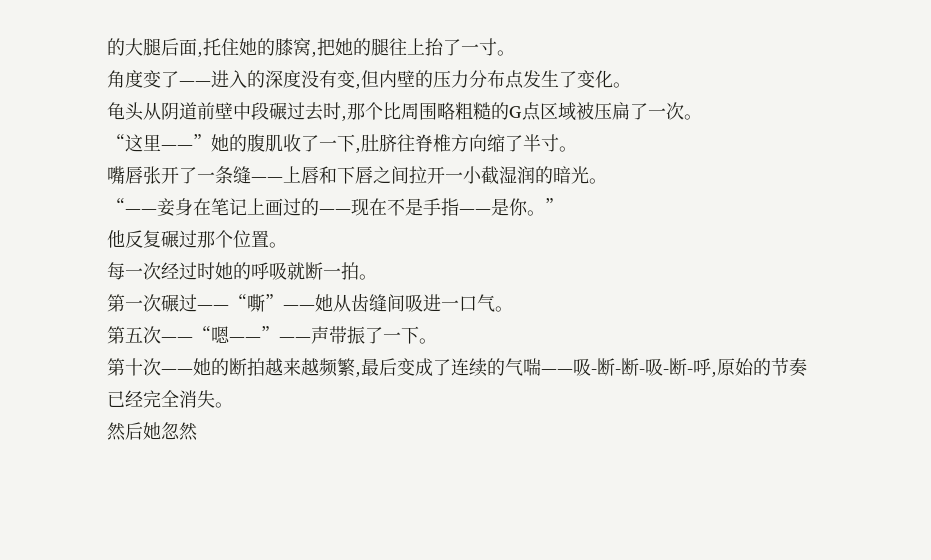的大腿后面,托住她的膝窝,把她的腿往上抬了一寸。
角度变了——进入的深度没有变,但内壁的压力分布点发生了变化。
龟头从阴道前壁中段碾过去时,那个比周围略粗糙的G点区域被压扁了一次。
“这里——”她的腹肌收了一下,肚脐往脊椎方向缩了半寸。
嘴唇张开了一条缝——上唇和下唇之间拉开一小截湿润的暗光。
“——妾身在笔记上画过的——现在不是手指——是你。”
他反复碾过那个位置。
每一次经过时她的呼吸就断一拍。
第一次碾过——“嘶”——她从齿缝间吸进一口气。
第五次——“嗯——”——声带振了一下。
第十次——她的断拍越来越频繁,最后变成了连续的气喘——吸-断-断-吸-断-呼,原始的节奏已经完全消失。
然后她忽然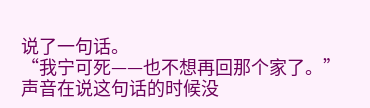说了一句话。
“我宁可死——也不想再回那个家了。”
声音在说这句话的时候没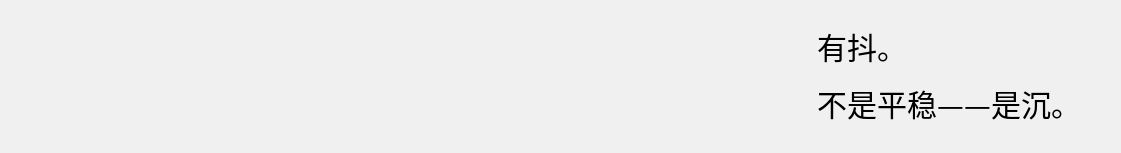有抖。
不是平稳——是沉。